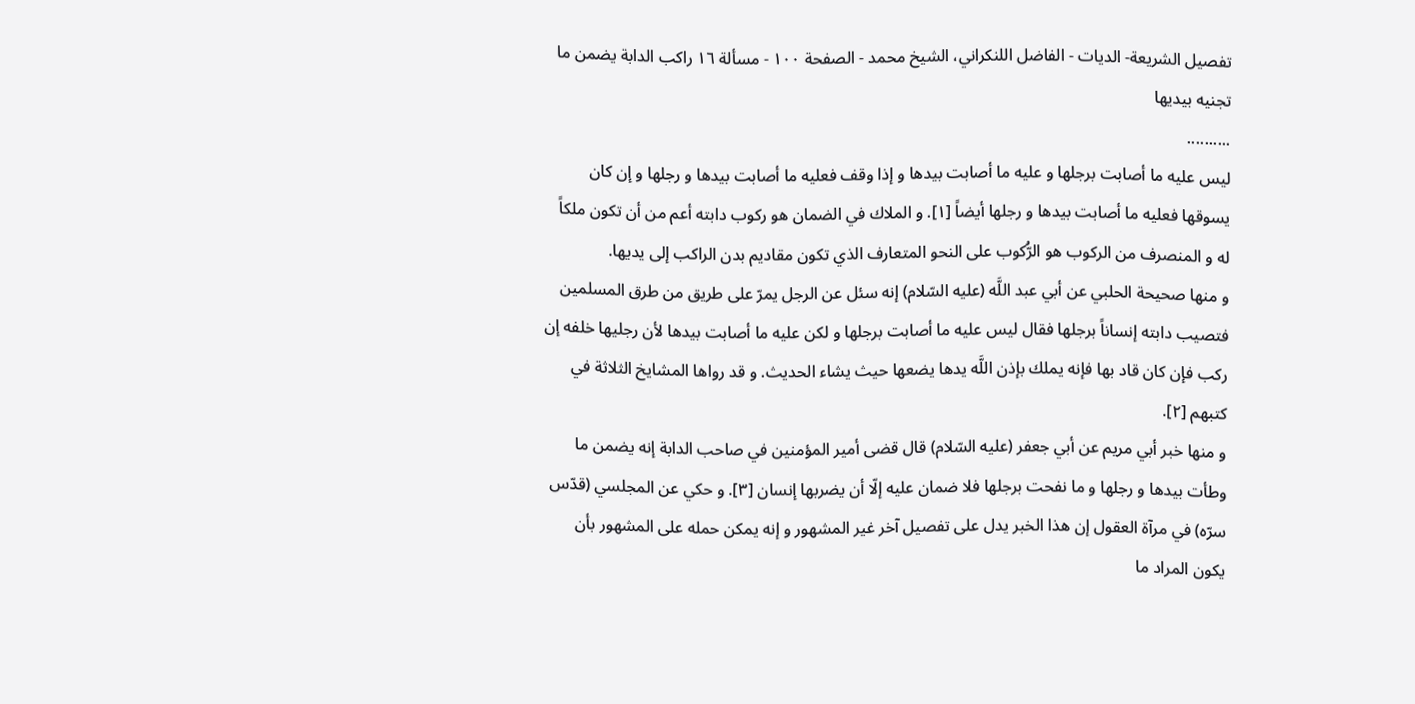تفصيل الشريعة- الديات - الفاضل اللنكراني، الشيخ محمد - الصفحة ١٠٠ - مسألة ١٦ راكب الدابة يضمن ما تجنيه بيديها
..........
ليس عليه ما أصابت برجلها و عليه ما أصابت بيدها و إذا وقف فعليه ما أصابت بيدها و رجلها و إن كان يسوقها فعليه ما أصابت بيدها و رجلها أيضاً [١]. و الملاك في الضمان هو ركوب دابته أعم من أن تكون ملكاً له و المنصرف من الركوب هو الرُّكوب على النحو المتعارف الذي تكون مقاديم بدن الراكب إلى يديها.
و منها صحيحة الحلبي عن أبي عبد اللَّه (عليه السّلام) إنه سئل عن الرجل يمرّ على طريق من طرق المسلمين فتصيب دابته إنساناً برجلها فقال ليس عليه ما أصابت برجلها و لكن عليه ما أصابت بيدها لأن رجليها خلفه إن ركب فإن كان قاد بها فإنه يملك بإذن اللَّه يدها يضعها حيث يشاء الحديث. و قد رواها المشايخ الثلاثة في كتبهم [٢].
و منها خبر أبي مريم عن أبي جعفر (عليه السّلام) قال قضى أمير المؤمنين في صاحب الدابة إنه يضمن ما وطأت بيدها و رجلها و ما نفحت برجلها فلا ضمان عليه إلّا أن يضربها إنسان [٣]. و حكي عن المجلسي (قدّس سرّه) في مرآة العقول إن هذا الخبر يدل على تفصيل آخر غير المشهور و إنه يمكن حمله على المشهور بأن يكون المراد ما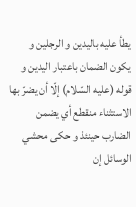يطأ عليه باليدين و الرجلين و يكون الضمان باعتبار اليدين و قوله (عليه السّلام) إلّا أن يضرّ بها الاستثناء منقطع أي يضمن الضارب حينئذ و حكى محشي الوسائل إن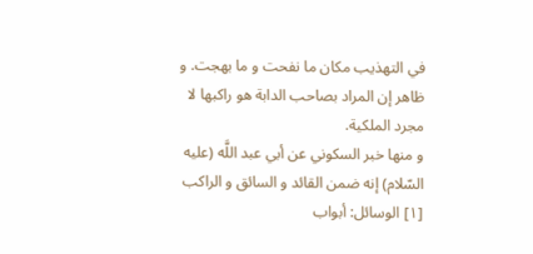في التهذيب مكان ما نفحت و ما بهجت. و ظاهر إن المراد بصاحب الدابة هو راكبها لا مجرد الملكية.
و منها خبر السكوني عن أبي عبد اللَّه (عليه السّلام) إنه ضمن القائد و السائق و الراكب
[١] الوسائل: أبواب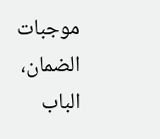موجبات الضمان، الباب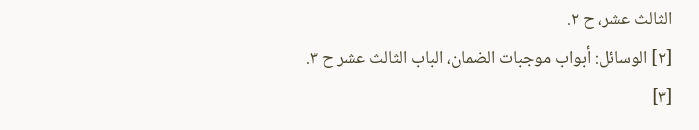الثالث عشر، ح ٢.
[٢] الوسائل: أبواب موجبات الضمان، الباب الثالث عشر ح ٣.
[٣]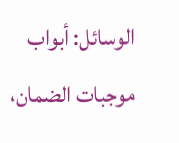الوسائل: أبواب موجبات الضمان،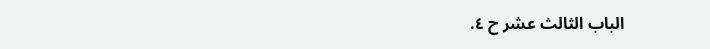الباب الثالث عشر ح ٤.